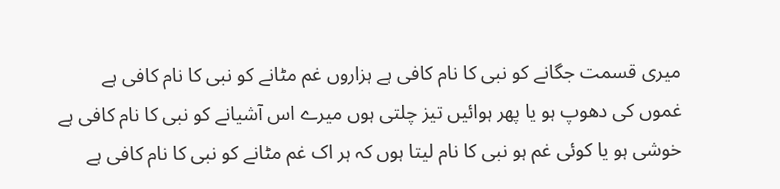میری قسمت جگانے کو نبی کا نام کافی ہے ہزاروں غم مٹانے کو نبی کا نام کافی ہے
غموں کی دھوپ ہو یا پھر ہوائیں تیز چلتی ہوں میرے اس آشیانے کو نبی کا نام کافی ہے
خوشی ہو یا کوئی غم ہو نبی کا نام لیتا ہوں کہ ہر اک غم مٹانے کو نبی کا نام کافی ہے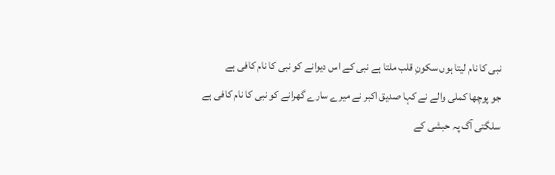نبی کا نام لیتا ہوں سکونِ قلب ملتا ہے نبی کے اس دیوانے کو نبی کا نام کافی ہے
جو پوچھا کملی والے نے کہا صدیق اکبر نے میرے سارے گھرانے کو نبی کا نام کافی ہے
سلگتی آگ پہ حبشی کے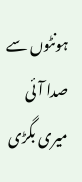ہونٹوں سے صدا آئی میری بگڑی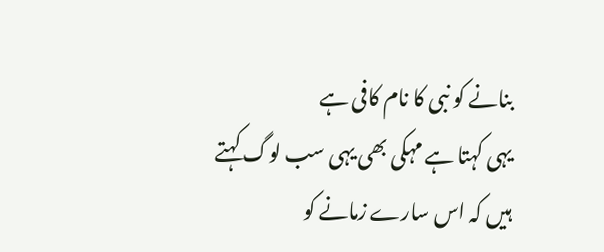بنانے کو نبی کا نام کافی ہے
یہی کہتا ہے مہکی بھی یہی سب لوگ کہتے ہیں کہ اس سارے زمانے کو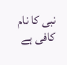نبی کا نام کافی ہے